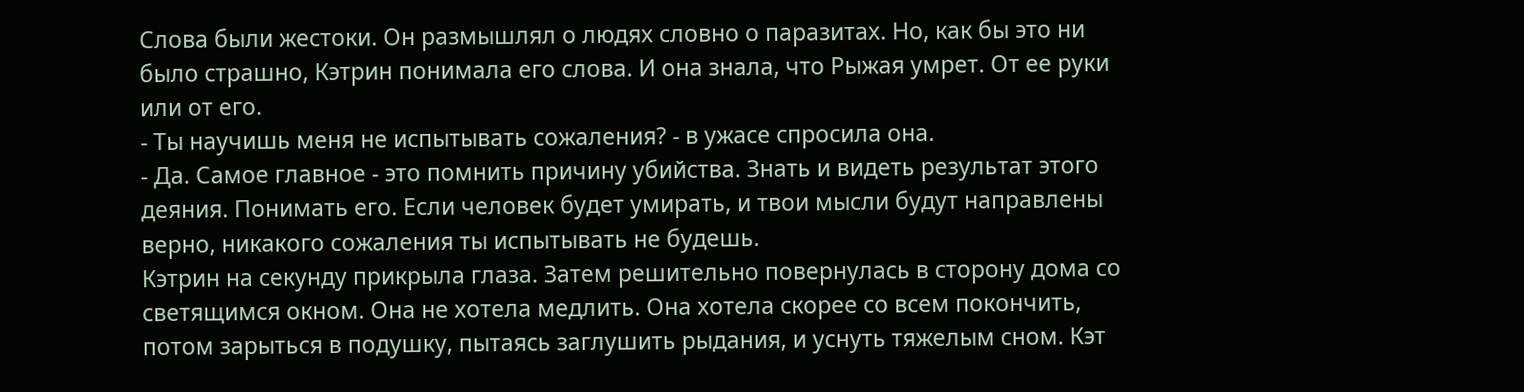Слова были жестоки. Он размышлял о людях словно о паразитах. Но, как бы это ни было страшно, Кэтрин понимала его слова. И она знала, что Рыжая умрет. От ее руки или от его.
- Ты научишь меня не испытывать сожаления? - в ужасе спросила она.
- Да. Самое главное - это помнить причину убийства. Знать и видеть результат этого деяния. Понимать его. Если человек будет умирать, и твои мысли будут направлены верно, никакого сожаления ты испытывать не будешь.
Кэтрин на секунду прикрыла глаза. Затем решительно повернулась в сторону дома со светящимся окном. Она не хотела медлить. Она хотела скорее со всем покончить, потом зарыться в подушку, пытаясь заглушить рыдания, и уснуть тяжелым сном. Кэт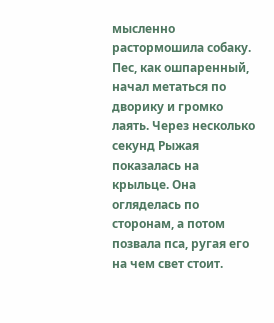мысленно растормошила собаку. Пес, как ошпаренный, начал метаться по дворику и громко лаять. Через несколько секунд Рыжая показалась на крыльце. Она огляделась по сторонам, а потом позвала пса, ругая его на чем свет стоит.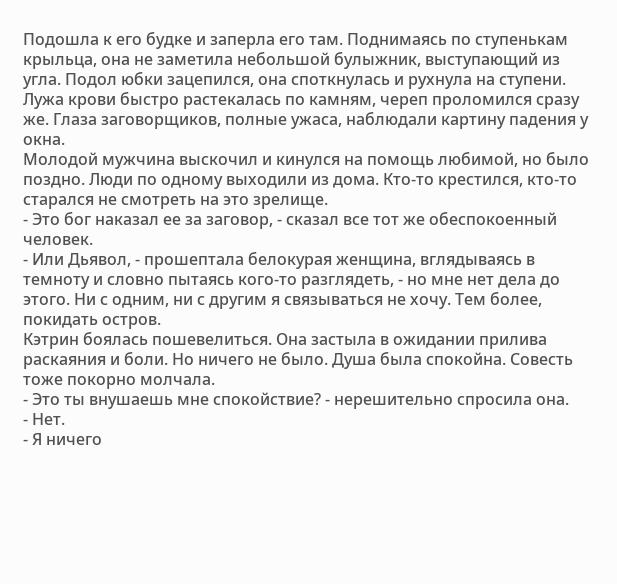Подошла к его будке и заперла его там. Поднимаясь по ступенькам крыльца, она не заметила небольшой булыжник, выступающий из угла. Подол юбки зацепился, она споткнулась и рухнула на ступени.
Лужа крови быстро растекалась по камням, череп проломился сразу же. Глаза заговорщиков, полные ужаса, наблюдали картину падения у окна.
Молодой мужчина выскочил и кинулся на помощь любимой, но было поздно. Люди по одному выходили из дома. Кто-то крестился, кто-то старался не смотреть на это зрелище.
- Это бог наказал ее за заговор, - сказал все тот же обеспокоенный человек.
- Или Дьявол, - прошептала белокурая женщина, вглядываясь в темноту и словно пытаясь кого-то разглядеть, - но мне нет дела до этого. Ни с одним, ни с другим я связываться не хочу. Тем более, покидать остров.
Кэтрин боялась пошевелиться. Она застыла в ожидании прилива раскаяния и боли. Но ничего не было. Душа была спокойна. Совесть тоже покорно молчала.
- Это ты внушаешь мне спокойствие? - нерешительно спросила она.
- Нет.
- Я ничего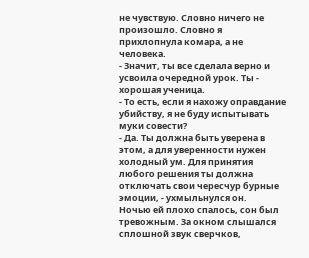не чувствую. Словно ничего не произошло. Словно я прихлопнула комара, а не человека.
- Значит, ты все сделала верно и усвоила очередной урок. Ты - хорошая ученица.
- То есть, если я нахожу оправдание убийству, я не буду испытывать муки совести?
- Да. Ты должна быть уверена в этом, а для уверенности нужен холодный ум. Для принятия любого решения ты должна отключать свои чересчур бурные эмоции, - ухмыльнулся он.
Ночью ей плохо спалось, сон был тревожным. За окном слышался сплошной звук сверчков,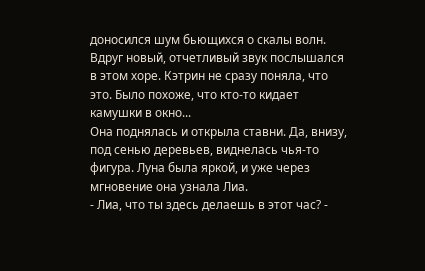доносился шум бьющихся о скалы волн. Вдруг новый, отчетливый звук послышался в этом хоре. Кэтрин не сразу поняла, что это. Было похоже, что кто-то кидает камушки в окно...
Она поднялась и открыла ставни. Да, внизу, под сенью деревьев, виднелась чья-то фигура. Луна была яркой, и уже через мгновение она узнала Лиа.
- Лиа, что ты здесь делаешь в этот час? -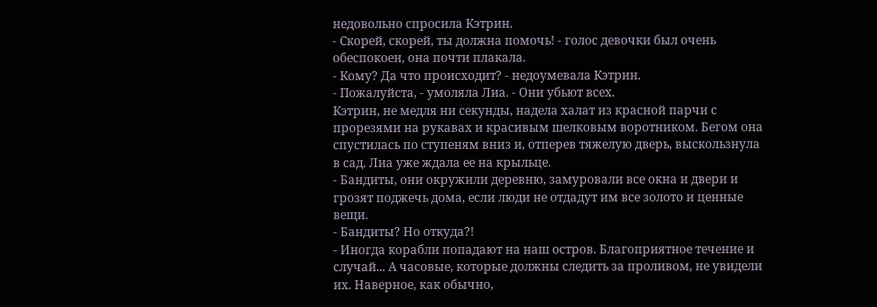недовольно спросила Кэтрин.
- Скорей, скорей, ты должна помочь! - голос девочки был очень обеспокоен, она почти плакала.
- Кому? Да что происходит? - недоумевала Кэтрин.
- Пожалуйста, - умоляла Лиа. - Они убьют всех.
Кэтрин, не медля ни секунды, надела халат из красной парчи с прорезями на рукавах и красивым шелковым воротником. Бегом она спустилась по ступеням вниз и, отперев тяжелую дверь, выскользнула в сад. Лиа уже ждала ее на крыльце.
- Бандиты, они окружили деревню, замуровали все окна и двери и грозят поджечь дома, если люди не отдадут им все золото и ценные вещи.
- Бандиты? Но откуда?!
- Иногда корабли попадают на наш остров. Благоприятное течение и случай... А часовые, которые должны следить за проливом, не увидели их. Наверное, как обычно,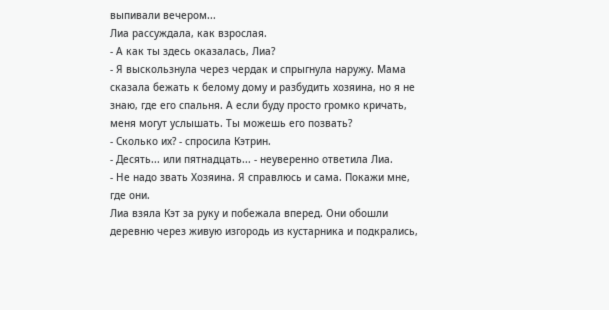выпивали вечером...
Лиа рассуждала, как взрослая.
- А как ты здесь оказалась, Лиа?
- Я выскользнула через чердак и спрыгнула наружу. Мама сказала бежать к белому дому и разбудить хозяина, но я не знаю, где его спальня. А если буду просто громко кричать, меня могут услышать. Ты можешь его позвать?
- Сколько их? - спросила Кэтрин.
- Десять... или пятнадцать... - неуверенно ответила Лиа.
- Не надо звать Хозяина. Я справлюсь и сама. Покажи мне, где они.
Лиа взяла Кэт за руку и побежала вперед. Они обошли деревню через живую изгородь из кустарника и подкрались,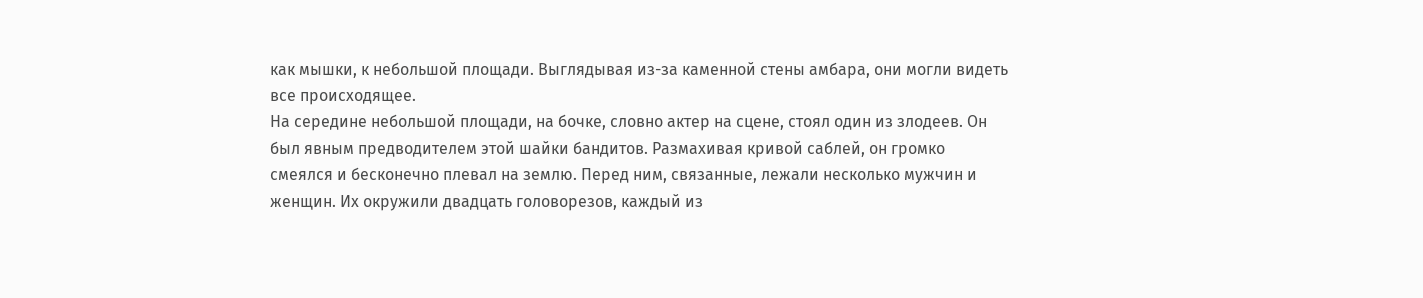как мышки, к небольшой площади. Выглядывая из-за каменной стены амбара, они могли видеть все происходящее.
На середине небольшой площади, на бочке, словно актер на сцене, стоял один из злодеев. Он был явным предводителем этой шайки бандитов. Размахивая кривой саблей, он громко смеялся и бесконечно плевал на землю. Перед ним, связанные, лежали несколько мужчин и женщин. Их окружили двадцать головорезов, каждый из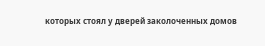которых стоял у дверей заколоченных домов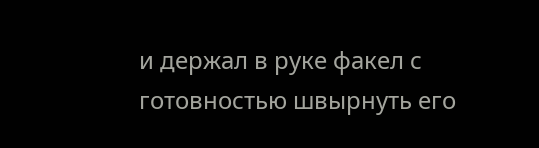и держал в руке факел с готовностью швырнуть его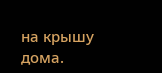на крышу дома.